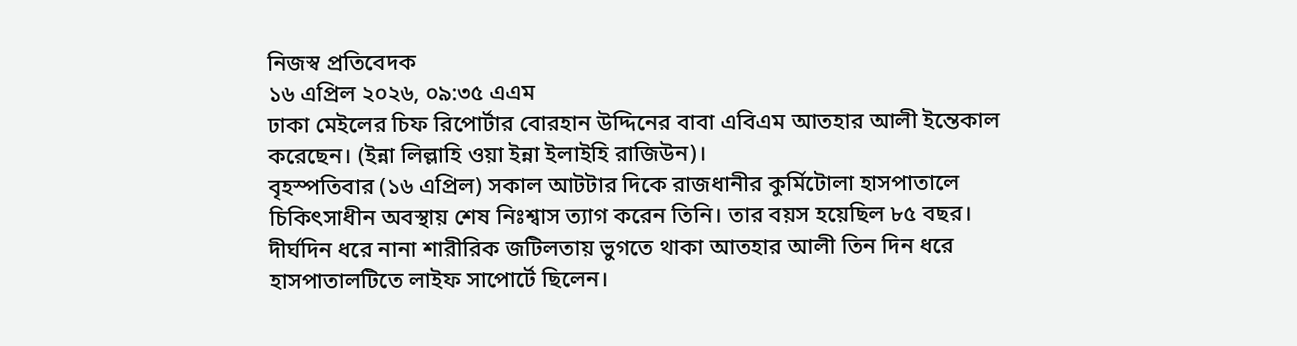নিজস্ব প্রতিবেদক
১৬ এপ্রিল ২০২৬, ০৯:৩৫ এএম
ঢাকা মেইলের চিফ রিপোর্টার বোরহান উদ্দিনের বাবা এবিএম আতহার আলী ইন্তেকাল করেছেন। (ইন্না লিল্লাহি ওয়া ইন্না ইলাইহি রাজিউন)।
বৃহস্পতিবার (১৬ এপ্রিল) সকাল আটটার দিকে রাজধানীর কুর্মিটোলা হাসপাতালে চিকিৎসাধীন অবস্থায় শেষ নিঃশ্বাস ত্যাগ করেন তিনি। তার বয়স হয়েছিল ৮৫ বছর।
দীর্ঘদিন ধরে নানা শারীরিক জটিলতায় ভুগতে থাকা আতহার আলী তিন দিন ধরে হাসপাতালটিতে লাইফ সাপোর্টে ছিলেন।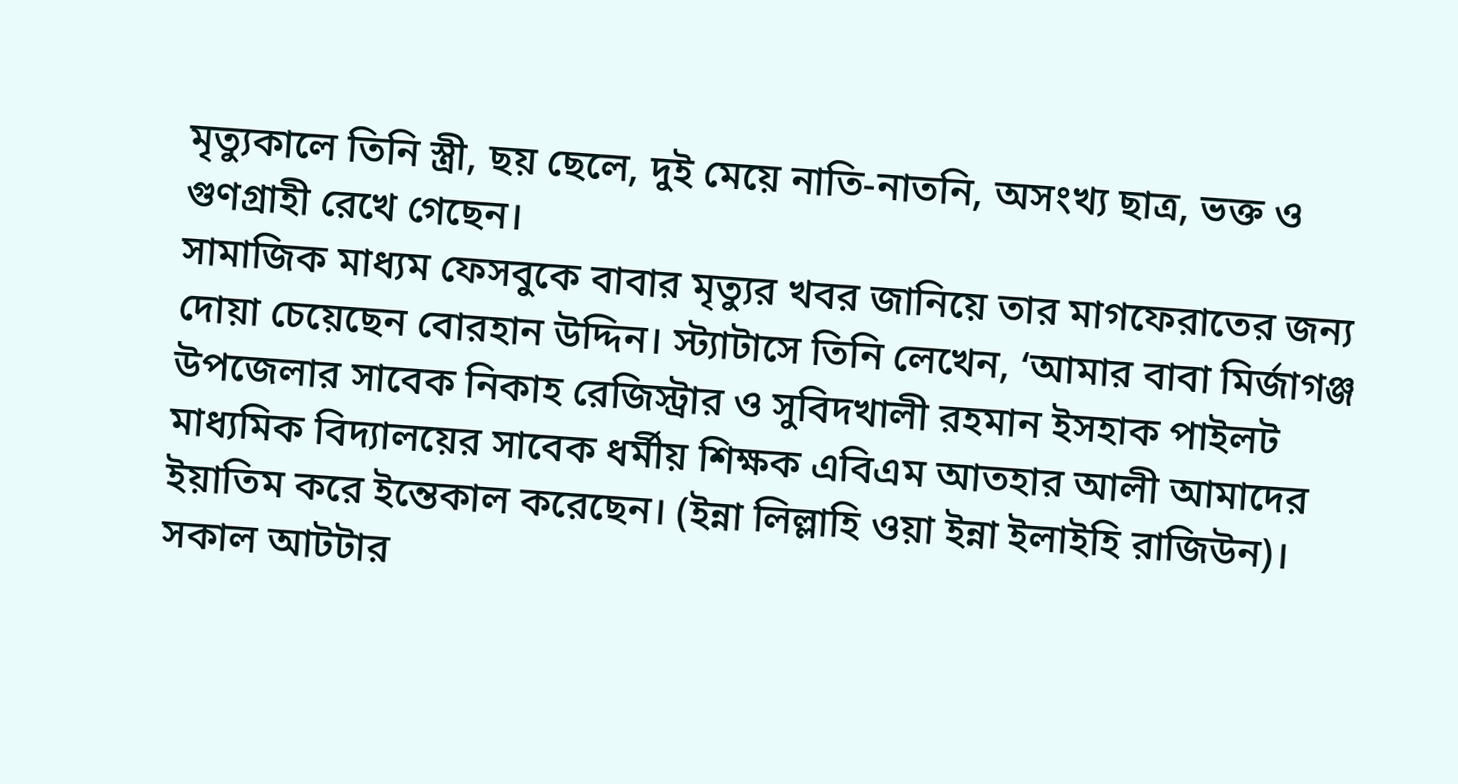মৃত্যুকালে তিনি স্ত্রী, ছয় ছেলে, দুই মেয়ে নাতি-নাতনি, অসংখ্য ছাত্র, ভক্ত ও গুণগ্রাহী রেখে গেছেন।
সামাজিক মাধ্যম ফেসবুকে বাবার মৃত্যুর খবর জানিয়ে তার মাগফেরাতের জন্য দোয়া চেয়েছেন বোরহান উদ্দিন। স্ট্যাটাসে তিনি লেখেন, ‘আমার বাবা মির্জাগঞ্জ উপজেলার সাবেক নিকাহ রেজিস্ট্রার ও সুবিদখালী রহমান ইসহাক পাইলট মাধ্যমিক বিদ্যালয়ের সাবেক ধর্মীয় শিক্ষক এবিএম আতহার আলী আমাদের ইয়াতিম করে ইন্তেকাল করেছেন। (ইন্না লিল্লাহি ওয়া ইন্না ইলাইহি রাজিউন)। সকাল আটটার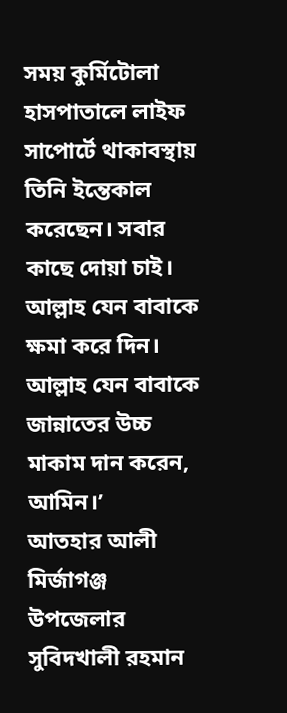সময় কুর্মিটোলা হাসপাতালে লাইফ সাপোর্টে থাকাবস্থায় তিনি ইন্তেকাল করেছেন। সবার কাছে দোয়া চাই। আল্লাহ যেন বাবাকে ক্ষমা করে দিন। আল্লাহ যেন বাবাকে জান্নাতের উচ্চ মাকাম দান করেন, আমিন।’
আতহার আলী মির্জাগঞ্জ উপজেলার সুবিদখালী রহমান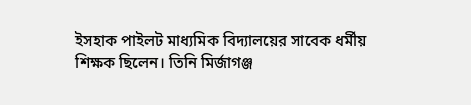ইসহাক পাইলট মাধ্যমিক বিদ্যালয়ের সাবেক ধর্মীয় শিক্ষক ছিলেন। তিনি মির্জাগঞ্জ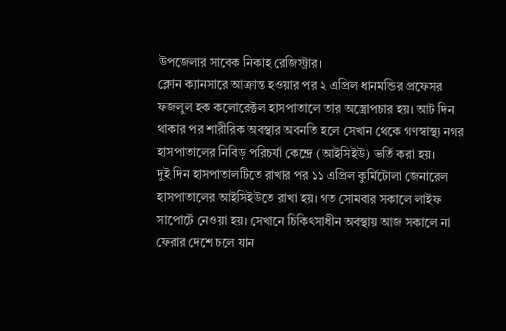উপজেলার সাবেক নিকাহ রেজিস্ট্রার।
ক্লোন ক্যানসারে আক্রান্ত হওয়ার পর ২ এপ্রিল ধানমন্ডির প্রফেসর ফজলুল হক কলোরেক্টল হাসপাতালে তার অস্ত্রোপচার হয়। আট দিন থাকার পর শারীরিক অবস্থার অবনতি হলে সেখান থেকে গণস্বাস্থ্য নগর হাসপাতালের নিবিড় পরিচর্যা কেন্দ্রে (আইসিইউ) ভর্তি করা হয়।
দুই দিন হাসপাতালটিতে রাখার পর ১১ এপ্রিল কুর্মিটোলা জেনারেল হাসপাতালের আইসিইউতে রাখা হয়। গত সোমবার সকালে লাইফ সাপোর্টে নেওয়া হয়। সেখানে চিকিৎসাধীন অবস্থায় আজ সকালে না ফেরার দেশে চলে যান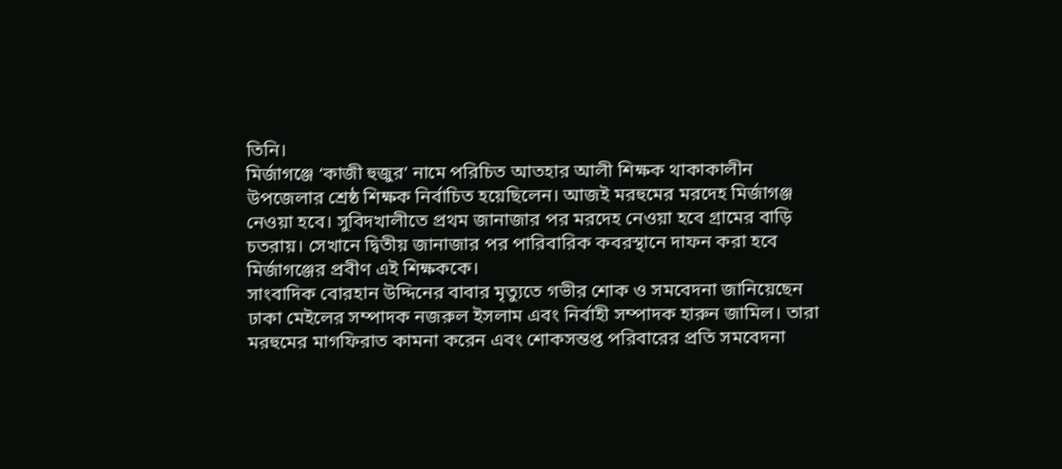তিনি।
মির্জাগঞ্জে ‘কাজী হুজুর’ নামে পরিচিত আতহার আলী শিক্ষক থাকাকালীন উপজেলার শ্রেষ্ঠ শিক্ষক নির্বাচিত হয়েছিলেন। আজই মরহুমের মরদেহ মির্জাগঞ্জ নেওয়া হবে। সুবিদখালীতে প্রথম জানাজার পর মরদেহ নেওয়া হবে গ্রামের বাড়ি চতরায়। সেখানে দ্বিতীয় জানাজার পর পারিবারিক কবরস্থানে দাফন করা হবে মির্জাগঞ্জের প্রবীণ এই শিক্ষককে।
সাংবাদিক বোরহান উদ্দিনের বাবার মৃত্যুতে গভীর শোক ও সমবেদনা জানিয়েছেন ঢাকা মেইলের সম্পাদক নজরুল ইসলাম এবং নির্বাহী সম্পাদক হারুন জামিল। তারা মরহুমের মাগফিরাত কামনা করেন এবং শোকসন্তপ্ত পরিবারের প্রতি সমবেদনা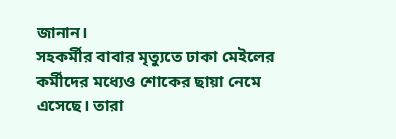জানান।
সহকর্মীর বাবার মৃত্যুতে ঢাকা মেইলের কর্মীদের মধ্যেও শোকের ছায়া নেমে এসেছে। তারা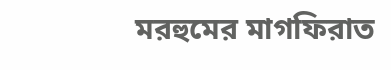মরহুমের মাগফিরাত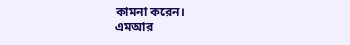কামনা করেন।
এমআর